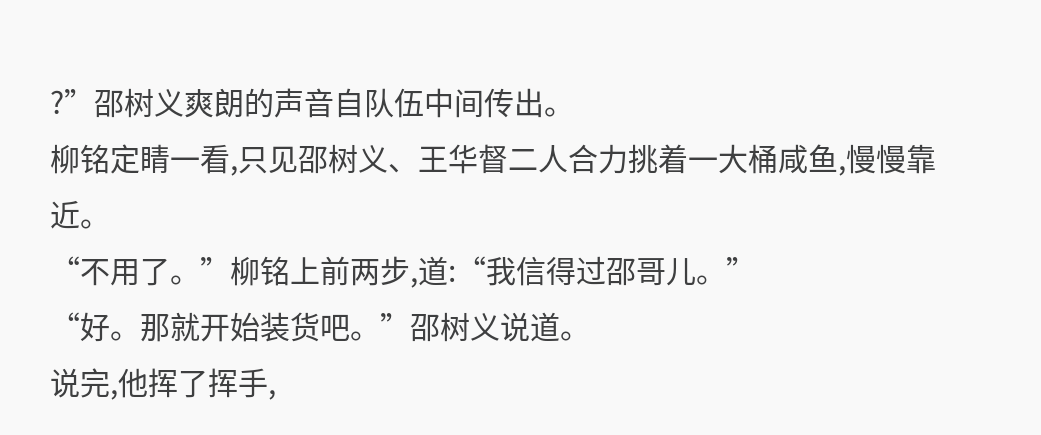?”邵树义爽朗的声音自队伍中间传出。
柳铭定睛一看,只见邵树义、王华督二人合力挑着一大桶咸鱼,慢慢靠近。
“不用了。”柳铭上前两步,道:“我信得过邵哥儿。”
“好。那就开始装货吧。”邵树义说道。
说完,他挥了挥手,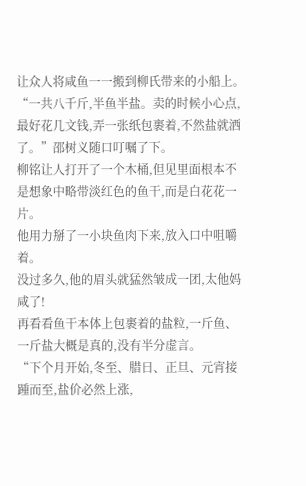让众人将咸鱼一一搬到柳氏带来的小船上。
“一共八千斤,半鱼半盐。卖的时候小心点,最好花几文钱,弄一张纸包裹着,不然盐就洒了。”邵树义随口叮嘱了下。
柳铭让人打开了一个木桶,但见里面根本不是想象中略带淡红色的鱼干,而是白花花一片。
他用力掰了一小块鱼肉下来,放入口中咀嚼着。
没过多久,他的眉头就猛然皱成一团,太他妈咸了!
再看看鱼干本体上包裹着的盐粒,一斤鱼、一斤盐大概是真的,没有半分虚言。
“下个月开始,冬至、腊日、正旦、元宵接踵而至,盐价必然上涨,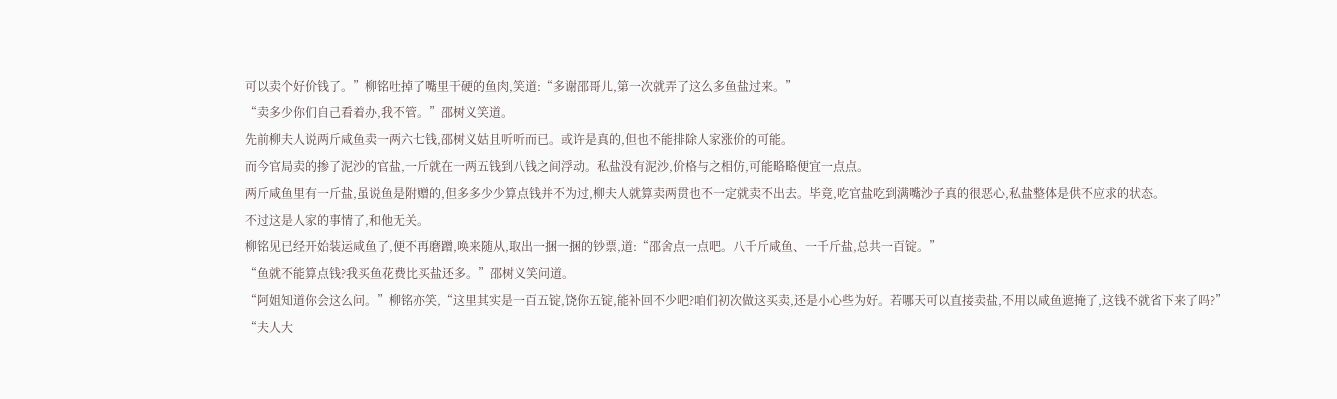可以卖个好价钱了。”柳铭吐掉了嘴里干硬的鱼肉,笑道:“多谢邵哥儿,第一次就弄了这么多鱼盐过来。”
“卖多少你们自己看着办,我不管。”邵树义笑道。
先前柳夫人说两斤咸鱼卖一两六七钱,邵树义姑且听听而已。或许是真的,但也不能排除人家涨价的可能。
而今官局卖的掺了泥沙的官盐,一斤就在一两五钱到八钱之间浮动。私盐没有泥沙,价格与之相仿,可能略略便宜一点点。
两斤咸鱼里有一斤盐,虽说鱼是附赠的,但多多少少算点钱并不为过,柳夫人就算卖两贯也不一定就卖不出去。毕竟,吃官盐吃到满嘴沙子真的很恶心,私盐整体是供不应求的状态。
不过这是人家的事情了,和他无关。
柳铭见已经开始装运咸鱼了,便不再磨蹭,唤来随从,取出一捆一捆的钞票,道:“邵舍点一点吧。八千斤咸鱼、一千斤盐,总共一百锭。”
“鱼就不能算点钱?我买鱼花费比买盐还多。”邵树义笑问道。
“阿姐知道你会这么问。”柳铭亦笑,“这里其实是一百五锭,饶你五锭,能补回不少吧?咱们初次做这买卖,还是小心些为好。若哪天可以直接卖盐,不用以咸鱼遮掩了,这钱不就省下来了吗?”
“夫人大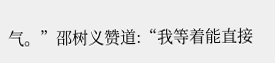气。”邵树义赞道:“我等着能直接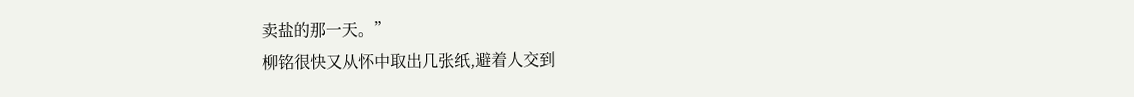卖盐的那一天。”
柳铭很快又从怀中取出几张纸,避着人交到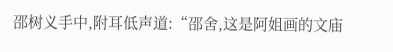邵树义手中,附耳低声道:“邵舍,这是阿姐画的文庙